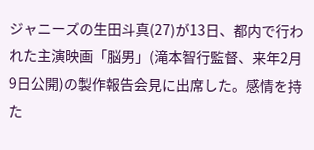ジャニーズの生田斗真(27)が13日、都内で行われた主演映画「脳男」(滝本智行監督、来年2月9日公開)の製作報告会見に出席した。感情を持た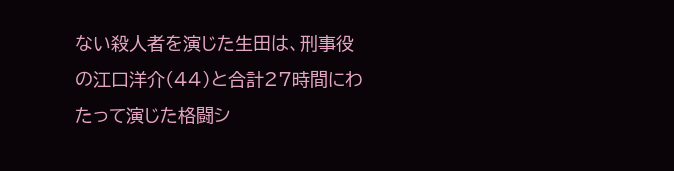ない殺人者を演じた生田は、刑事役の江口洋介(44)と合計27時間にわたって演じた格闘シ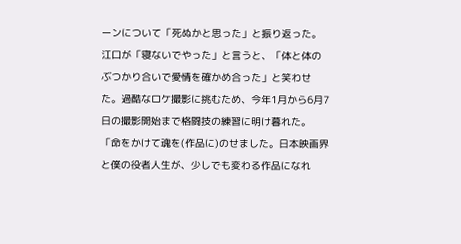ーンについて「死ぬかと思った」と振り返った。江口が「寝ないでやった」と言うと、「体と体のぶつかり合いで愛情を確かめ合った」と笑わせた。過酷なロケ撮影に挑むため、今年1月から6月7日の撮影開始まで格闘技の練習に明け暮れた。「命をかけて魂を(作品に)のせました。日本映画界と僕の役者人生が、少しでも変わる作品になれ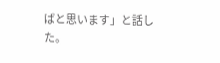ばと思います」と話した。